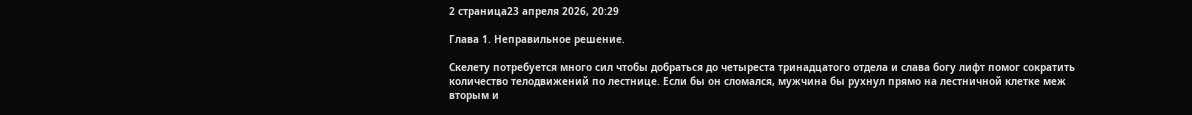2 страница23 апреля 2026, 20:29

Глава 1. Неправильное решение.

Скелету потребуется много сил чтобы добраться до четыреста тринадцатого отдела и слава богу лифт помог сократить количество телодвижений по лестнице. Если бы он сломался, мужчина бы рухнул прямо на лестничной клетке меж вторым и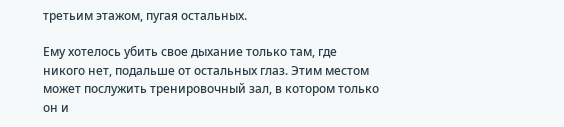третьим этажом, пугая остальных.

Ему хотелось убить свое дыхание только там, где никого нет, подальше от остальных глаз. Этим местом может послужить тренировочный зал, в котором только он и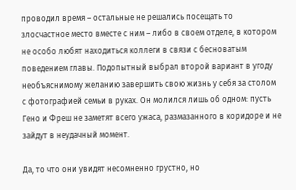проводил время – остальные не решались посещать то злосчастное место вместе с ним – либо в своем отделе, в котором не особо любят находиться коллеги в связи с бесноватым поведением главы. Подопытный выбрал второй вариант в угоду необъяснимому желанию завершить свою жизнь у себя за столом с фотографией семьи в руках. Он молился лишь об одном: пусть Гено и Фреш не заметят всего ужаса, размазанного в коридоре и не зайдут в неудачный момент.

Да, то что они увидят несомненно грустно, но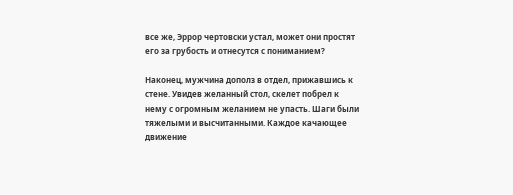все же, Эррор чертовски устал, может они простят его за грубость и отнесутся с пониманием?

Наконец, мужчина дополз в отдел, прижавшись к стене. Увидев желанный стол, скелет побрел к нему с огромным желанием не упасть. Шаги были тяжелыми и высчитанными. Каждое качающее движение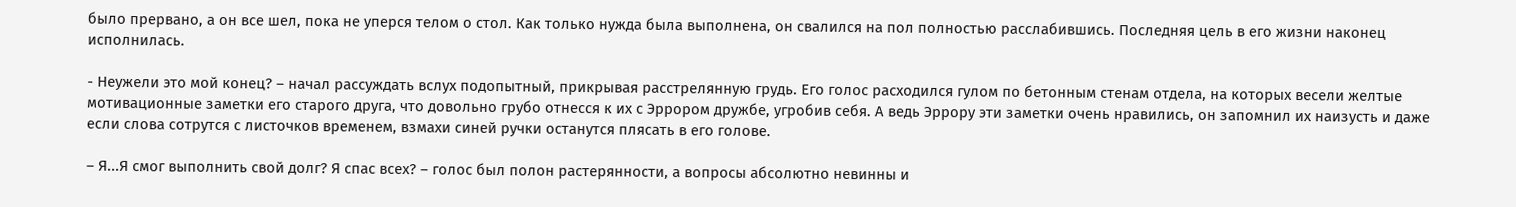было прервано, а он все шел, пока не уперся телом о стол. Как только нужда была выполнена, он свалился на пол полностью расслабившись. Последняя цель в его жизни наконец исполнилась.

- Неужели это мой конец? – начал рассуждать вслух подопытный, прикрывая расстрелянную грудь. Его голос расходился гулом по бетонным стенам отдела, на которых весели желтые мотивационные заметки его старого друга, что довольно грубо отнесся к их с Эррором дружбе, угробив себя. А ведь Эррору эти заметки очень нравились, он запомнил их наизусть и даже если слова сотрутся с листочков временем, взмахи синей ручки останутся плясать в его голове.

– Я...Я смог выполнить свой долг? Я спас всех? – голос был полон растерянности, а вопросы абсолютно невинны и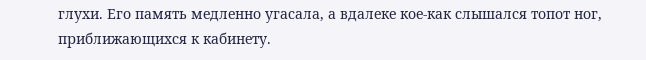глухи. Его память медленно угасала, а вдалеке кое-как слышался топот ног, приближающихся к кабинету.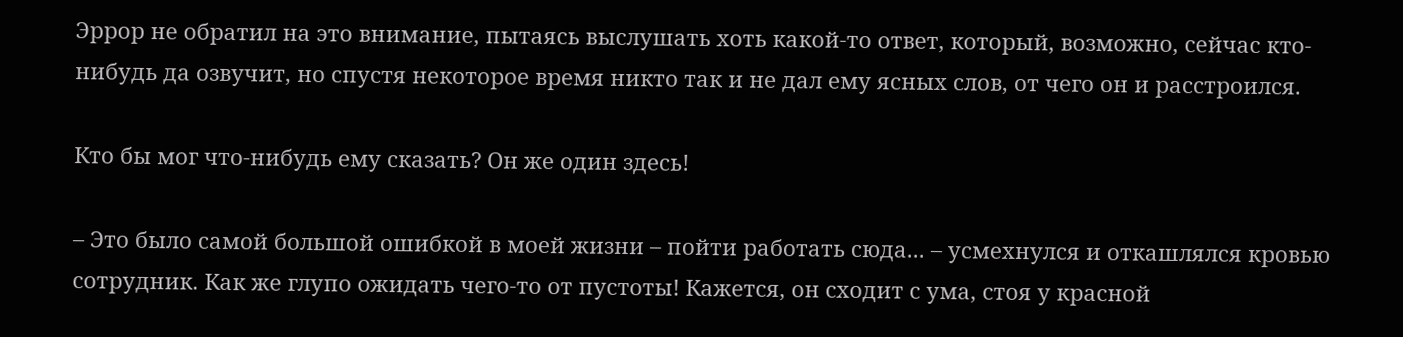Эррор не обратил на это внимание, пытаясь выслушать хоть какой-то ответ, который, возможно, сейчас кто-нибудь да озвучит, но спустя некоторое время никто так и не дал ему ясных слов, от чего он и расстроился.

Кто бы мог что-нибудь ему сказать? Он же один здесь!

– Это было самой большой ошибкой в моей жизни – пойти работать сюда... – усмехнулся и откашлялся кровью сотрудник. Как же глупо ожидать чего-то от пустоты! Кажется, он сходит с ума, стоя у красной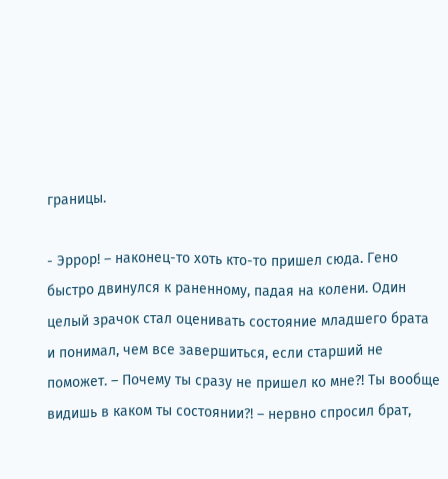границы.

- Эррор! – наконец-то хоть кто-то пришел сюда. Гено быстро двинулся к раненному, падая на колени. Один целый зрачок стал оценивать состояние младшего брата и понимал, чем все завершиться, если старший не поможет. – Почему ты сразу не пришел ко мне?! Ты вообще видишь в каком ты состоянии?! – нервно спросил брат,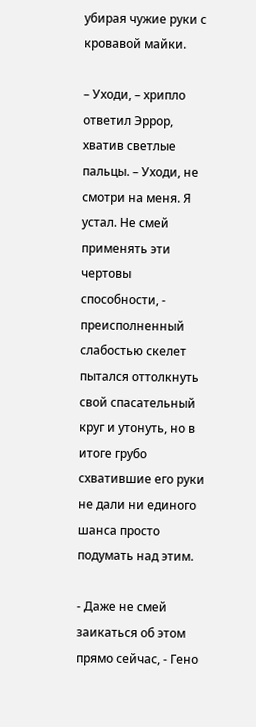убирая чужие руки с кровавой майки.

– Уходи, – хрипло ответил Эррор, хватив светлые пальцы. – Уходи, не смотри на меня. Я устал. Не смей применять эти чертовы способности, - преисполненный слабостью скелет пытался оттолкнуть свой спасательный круг и утонуть, но в итоге грубо схватившие его руки не дали ни единого шанса просто подумать над этим.

- Даже не смей заикаться об этом прямо сейчас, - Гено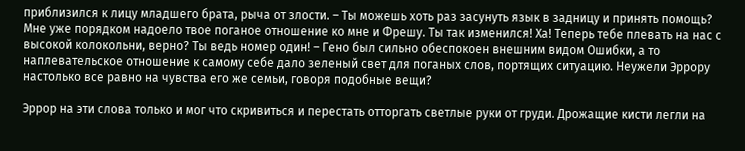приблизился к лицу младшего брата, рыча от злости. – Ты можешь хоть раз засунуть язык в задницу и принять помощь? Мне уже порядком надоело твое поганое отношение ко мне и Фрешу. Ты так изменился! Ха! Теперь тебе плевать на нас с высокой колокольни, верно? Ты ведь номер один! – Гено был сильно обеспокоен внешним видом Ошибки, а то наплевательское отношение к самому себе дало зеленый свет для поганых слов, портящих ситуацию. Неужели Эррору настолько все равно на чувства его же семьи, говоря подобные вещи?

Эррор на эти слова только и мог что скривиться и перестать отторгать светлые руки от груди. Дрожащие кисти легли на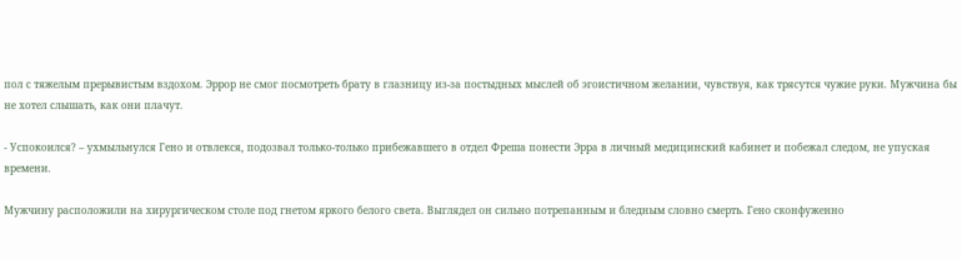пол с тяжелым прерывистым вздохом. Эррор не смог посмотреть брату в глазницу из-за постыдных мыслей об эгоистичном желании, чувствуя, как трясутся чужие руки. Мужчина бы не хотел слышать, как они плачут.

- Успокоился? – ухмыльнулся Гено и отвлекся, подозвал только-только прибежавшего в отдел Фреша понести Эрра в личный медицинский кабинет и побежал следом, не упуская времени.

Мужчину расположили на хирургическом столе под гнетом яркого белого света. Выглядел он сильно потрепанным и бледным словно смерть. Гено сконфуженно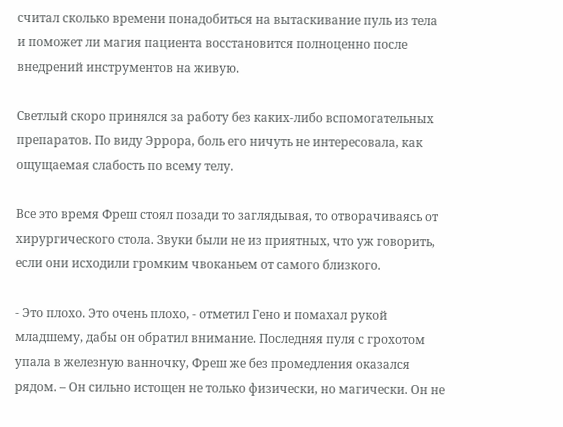считал сколько времени понадобиться на вытаскивание пуль из тела и поможет ли магия пациента восстановится полноценно после внедрений инструментов на живую.

Светлый скоро принялся за работу без каких-либо вспомогательных препаратов. По виду Эррора, боль его ничуть не интересовала, как ощущаемая слабость по всему телу.

Все это время Фреш стоял позади то заглядывая, то отворачиваясь от хирургического стола. Звуки были не из приятных, что уж говорить, если они исходили громким чвоканьем от самого близкого.

- Это плохо. Это очень плохо, - отметил Гено и помахал рукой младшему, дабы он обратил внимание. Последняя пуля с грохотом упала в железную ванночку, Фреш же без промедления оказался рядом. – Он сильно истощен не только физически, но магически. Он не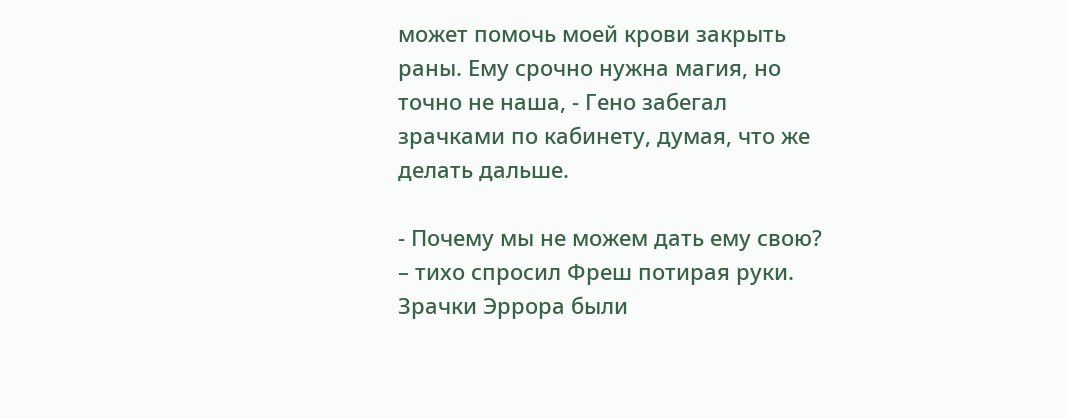может помочь моей крови закрыть раны. Ему срочно нужна магия, но точно не наша, - Гено забегал зрачками по кабинету, думая, что же делать дальше.

- Почему мы не можем дать ему свою? – тихо спросил Фреш потирая руки. Зрачки Эррора были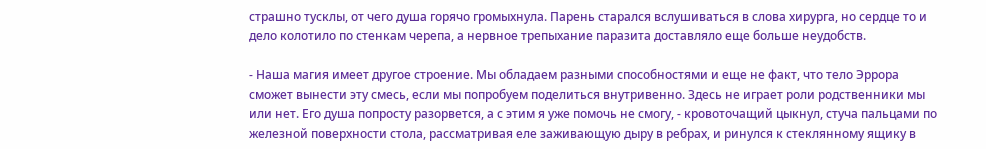страшно тусклы, от чего душа горячо громыхнула. Парень старался вслушиваться в слова хирурга, но сердце то и дело колотило по стенкам черепа, а нервное трепыхание паразита доставляло еще больше неудобств.

- Наша магия имеет другое строение. Мы обладаем разными способностями и еще не факт, что тело Эррора сможет вынести эту смесь, если мы попробуем поделиться внутривенно. Здесь не играет роли родственники мы или нет. Его душа попросту разорвется, а с этим я уже помочь не смогу, - кровоточащий цыкнул, стуча пальцами по железной поверхности стола, рассматривая еле заживающую дыру в ребрах, и ринулся к стеклянному ящику в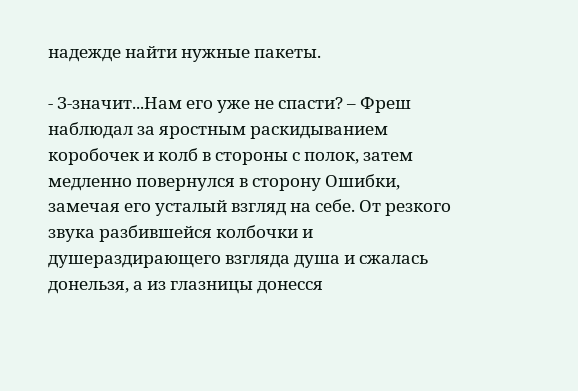надежде найти нужные пакеты.

- З-значит...Нам его уже не спасти? – Фреш наблюдал за яростным раскидыванием коробочек и колб в стороны с полок, затем медленно повернулся в сторону Ошибки, замечая его усталый взгляд на себе. От резкого звука разбившейся колбочки и душераздирающего взгляда душа и сжалась донельзя, а из глазницы донесся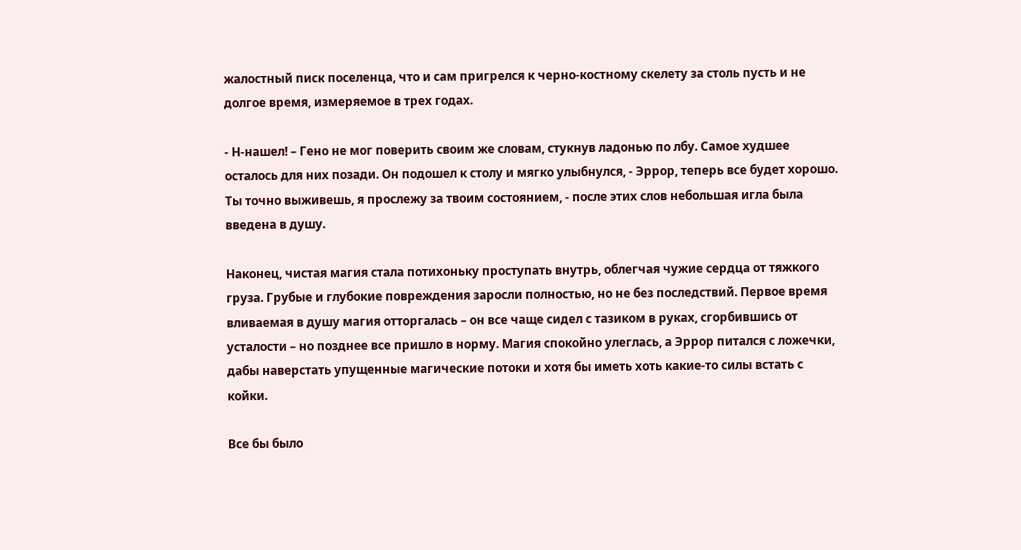жалостный писк поселенца, что и сам пригрелся к черно-костному скелету за столь пусть и не долгое время, измеряемое в трех годах.

- Н-нашел! – Гено не мог поверить своим же словам, стукнув ладонью по лбу. Самое худшее осталось для них позади. Он подошел к столу и мягко улыбнулся, - Эррор, теперь все будет хорошо. Ты точно выживешь, я прослежу за твоим состоянием, - после этих слов небольшая игла была введена в душу.

Наконец, чистая магия стала потихоньку проступать внутрь, облегчая чужие сердца от тяжкого груза. Грубые и глубокие повреждения заросли полностью, но не без последствий. Первое время вливаемая в душу магия отторгалась – он все чаще сидел с тазиком в руках, сгорбившись от усталости – но позднее все пришло в норму. Магия спокойно улеглась, а Эррор питался с ложечки, дабы наверстать упущенные магические потоки и хотя бы иметь хоть какие-то силы встать с койки.

Все бы было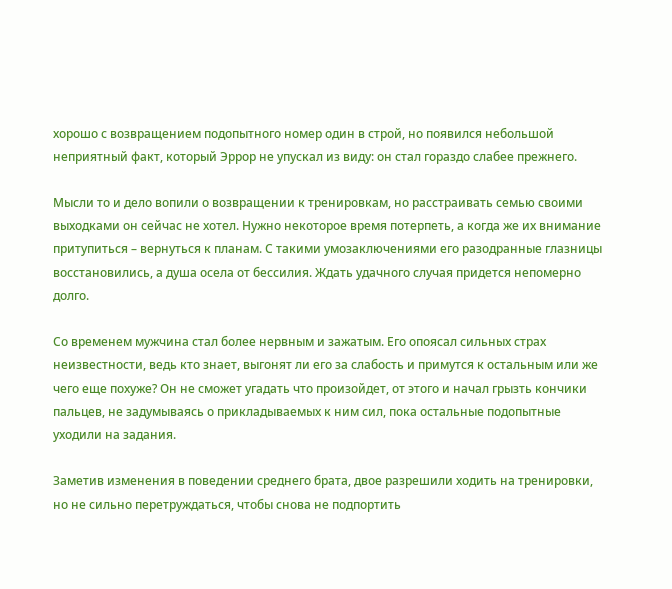хорошо с возвращением подопытного номер один в строй, но появился небольшой неприятный факт, который Эррор не упускал из виду: он стал гораздо слабее прежнего.

Мысли то и дело вопили о возвращении к тренировкам, но расстраивать семью своими выходками он сейчас не хотел. Нужно некоторое время потерпеть, а когда же их внимание притупиться – вернуться к планам. С такими умозаключениями его разодранные глазницы восстановились, а душа осела от бессилия. Ждать удачного случая придется непомерно долго.

Со временем мужчина стал более нервным и зажатым. Его опоясал сильных страх неизвестности, ведь кто знает, выгонят ли его за слабость и примутся к остальным или же чего еще похуже? Он не сможет угадать что произойдет, от этого и начал грызть кончики пальцев, не задумываясь о прикладываемых к ним сил, пока остальные подопытные уходили на задания.

Заметив изменения в поведении среднего брата, двое разрешили ходить на тренировки, но не сильно перетруждаться, чтобы снова не подпортить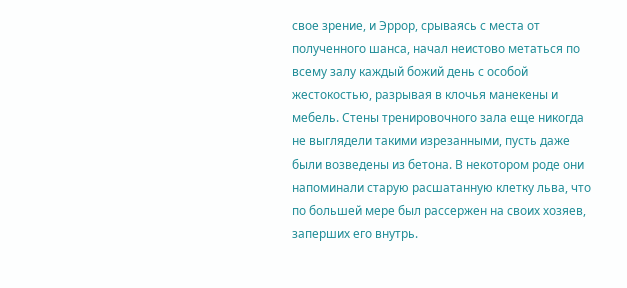свое зрение, и Эррор, срываясь с места от полученного шанса, начал неистово метаться по всему залу каждый божий день с особой жестокостью, разрывая в клочья манекены и мебель. Стены тренировочного зала еще никогда не выглядели такими изрезанными, пусть даже были возведены из бетона. В некотором роде они напоминали старую расшатанную клетку льва, что по большей мере был рассержен на своих хозяев, заперших его внутрь.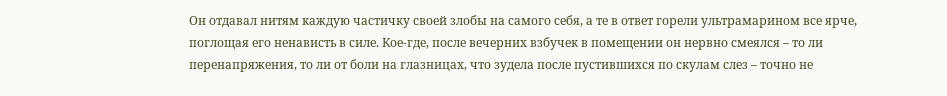Он отдавал нитям каждую частичку своей злобы на самого себя, а те в ответ горели ультрамарином все ярче, поглощая его ненависть в силе. Кое-где, после вечерних взбучек в помещении он нервно смеялся – то ли перенапряжения, то ли от боли на глазницах, что зудела после пустившихся по скулам слез – точно не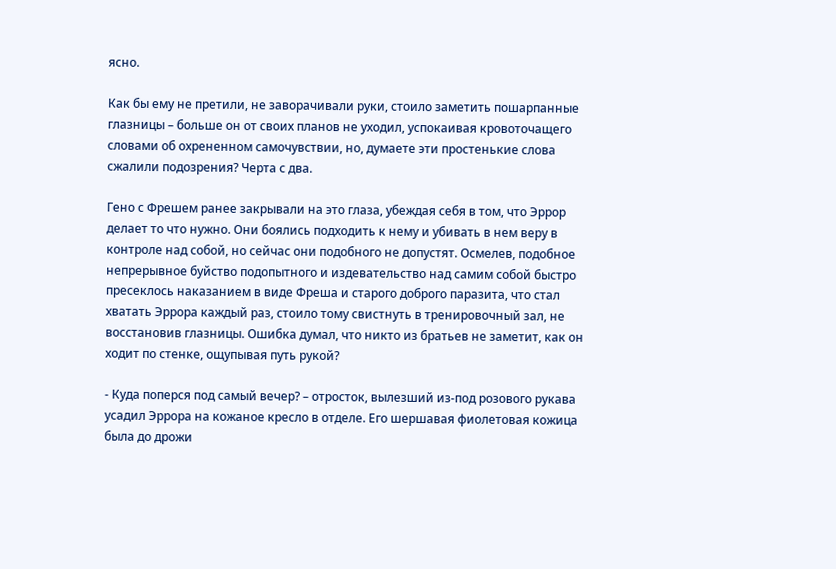ясно.

Как бы ему не претили, не заворачивали руки, стоило заметить пошарпанные глазницы – больше он от своих планов не уходил, успокаивая кровоточащего словами об охрененном самочувствии, но, думаете эти простенькие слова сжалили подозрения? Черта с два.

Гено с Фрешем ранее закрывали на это глаза, убеждая себя в том, что Эррор делает то что нужно. Они боялись подходить к нему и убивать в нем веру в контроле над собой, но сейчас они подобного не допустят. Осмелев, подобное непрерывное буйство подопытного и издевательство над самим собой быстро пресеклось наказанием в виде Фреша и старого доброго паразита, что стал хватать Эррора каждый раз, стоило тому свистнуть в тренировочный зал, не восстановив глазницы. Ошибка думал, что никто из братьев не заметит, как он ходит по стенке, ощупывая путь рукой?

- Куда поперся под самый вечер? – отросток, вылезший из-под розового рукава усадил Эррора на кожаное кресло в отделе. Его шершавая фиолетовая кожица была до дрожи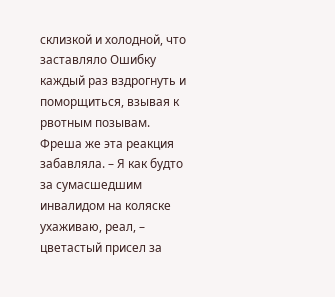склизкой и холодной, что заставляло Ошибку каждый раз вздрогнуть и поморщиться, взывая к рвотным позывам. Фреша же эта реакция забавляла. – Я как будто за сумасшедшим инвалидом на коляске ухаживаю, реал, – цветастый присел за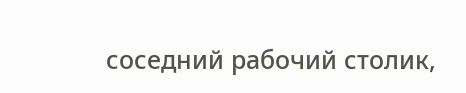соседний рабочий столик,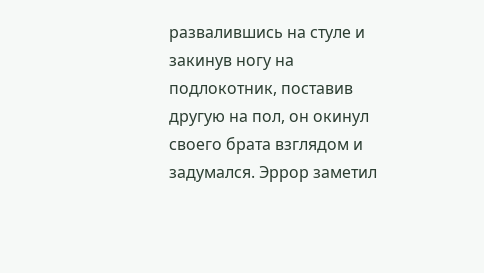развалившись на стуле и закинув ногу на подлокотник, поставив другую на пол, он окинул своего брата взглядом и задумался. Эррор заметил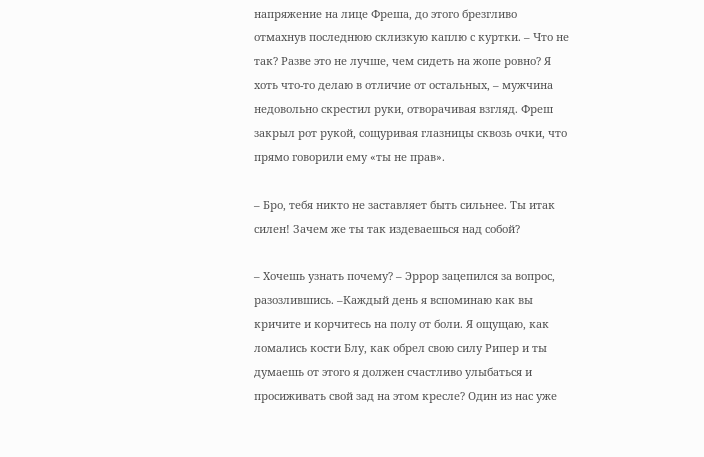напряжение на лице Фреша, до этого брезгливо отмахнув последнюю склизкую каплю с куртки. – Что не так? Разве это не лучше, чем сидеть на жопе ровно? Я хоть что-то делаю в отличие от остальных, – мужчина недовольно скрестил руки, отворачивая взгляд. Фреш закрыл рот рукой, сощуривая глазницы сквозь очки, что прямо говорили ему «ты не прав».

– Бро, тебя никто не заставляет быть сильнее. Ты итак силен! Зачем же ты так издеваешься над собой?

– Хочешь узнать почему? – Эррор зацепился за вопрос, разозлившись. –Каждый день я вспоминаю как вы кричите и корчитесь на полу от боли. Я ощущаю, как ломались кости Блу, как обрел свою силу Рипер и ты думаешь от этого я должен счастливо улыбаться и просиживать свой зад на этом кресле? Один из нас уже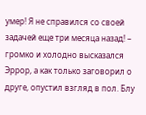умер! Я не справился со своей задачей еще три месяца назад! – громко и холодно высказался Эррор, а как только заговорил о друге, опустил взгляд в пол. Блу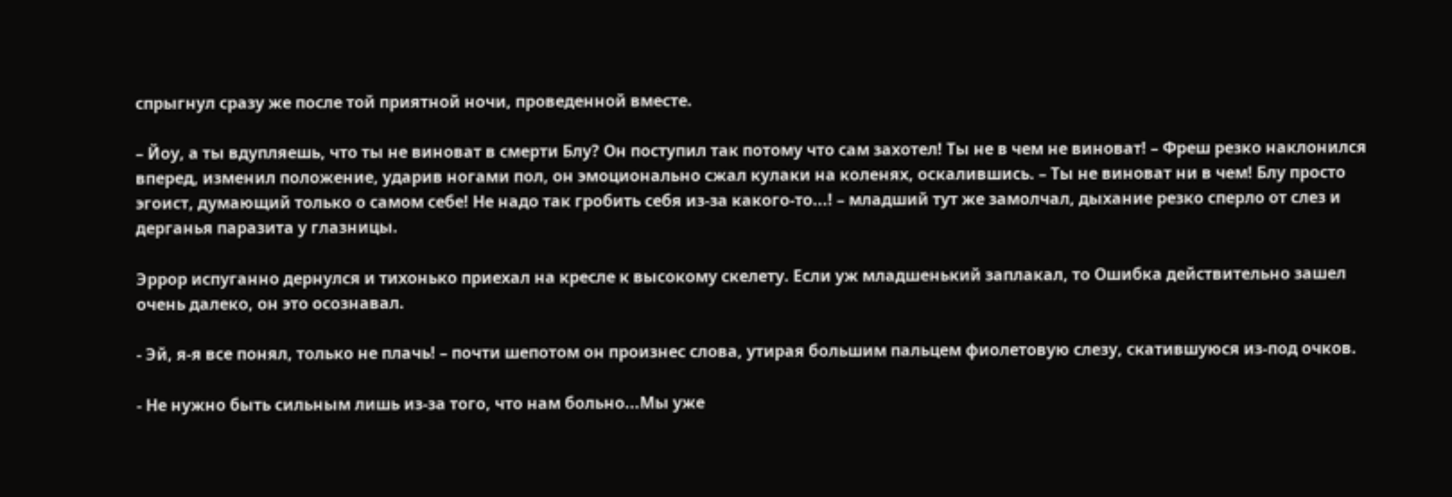спрыгнул сразу же после той приятной ночи, проведенной вместе.

– Йоу, а ты вдупляешь, что ты не виноват в смерти Блу? Он поступил так потому что сам захотел! Ты не в чем не виноват! – Фреш резко наклонился вперед, изменил положение, ударив ногами пол, он эмоционально сжал кулаки на коленях, оскалившись. – Ты не виноват ни в чем! Блу просто эгоист, думающий только о самом себе! Не надо так гробить себя из-за какого-то...! – младший тут же замолчал, дыхание резко сперло от слез и дерганья паразита у глазницы.

Эррор испуганно дернулся и тихонько приехал на кресле к высокому скелету. Если уж младшенький заплакал, то Ошибка действительно зашел очень далеко, он это осознавал.

- Эй, я-я все понял, только не плачь! – почти шепотом он произнес слова, утирая большим пальцем фиолетовую слезу, скатившуюся из-под очков.

- Не нужно быть сильным лишь из-за того, что нам больно...Мы уже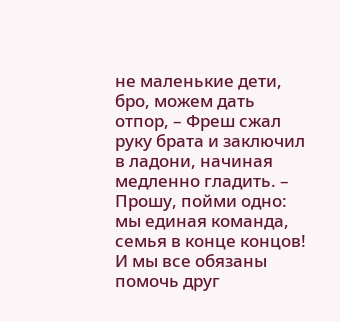не маленькие дети, бро, можем дать отпор, – Фреш сжал руку брата и заключил в ладони, начиная медленно гладить. – Прошу, пойми одно: мы единая команда, семья в конце концов! И мы все обязаны помочь друг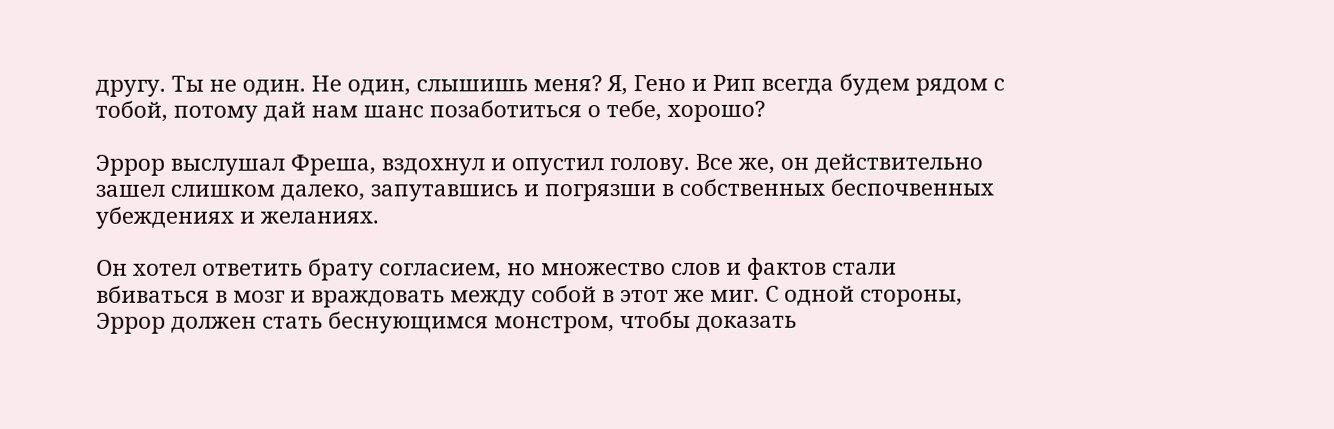другу. Ты не один. Не один, слышишь меня? Я, Гено и Рип всегда будем рядом с тобой, потому дай нам шанс позаботиться о тебе, хорошо?

Эррор выслушал Фреша, вздохнул и опустил голову. Все же, он действительно зашел слишком далеко, запутавшись и погрязши в собственных беспочвенных убеждениях и желаниях.

Он хотел ответить брату согласием, но множество слов и фактов стали вбиваться в мозг и враждовать между собой в этот же миг. С одной стороны, Эррор должен стать беснующимся монстром, чтобы доказать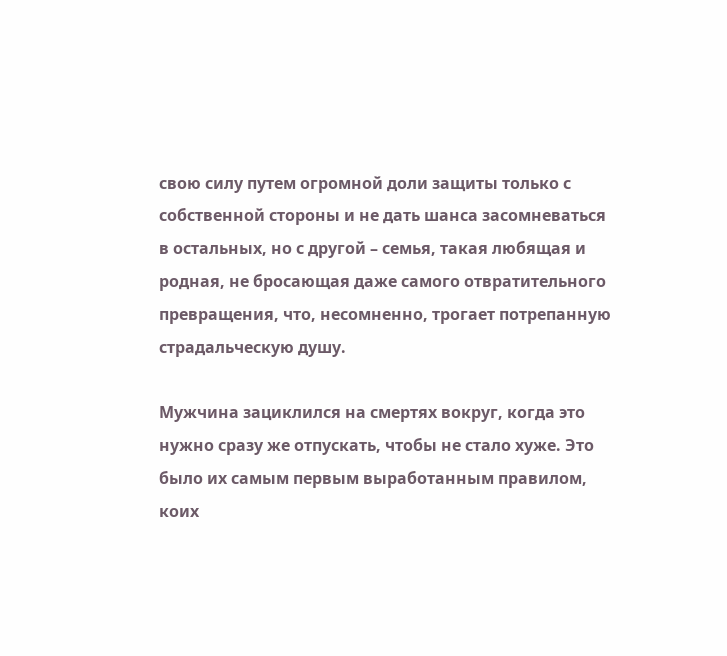свою силу путем огромной доли защиты только с собственной стороны и не дать шанса засомневаться в остальных, но с другой – семья, такая любящая и родная, не бросающая даже самого отвратительного превращения, что, несомненно, трогает потрепанную страдальческую душу.

Мужчина зациклился на смертях вокруг, когда это нужно сразу же отпускать, чтобы не стало хуже. Это было их самым первым выработанным правилом, коих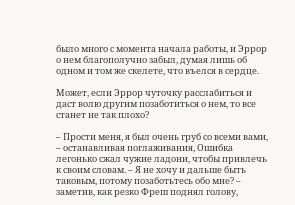было много с момента начала работы, и Эррор о нем благополучно забыл, думая лишь об одном и том же скелете, что въелся в сердце.

Может, если Эррор чуточку расслабиться и даст волю другим позаботиться о нем, то все станет не так плохо?

– Прости меня, я был очень груб со всеми вами, – останавливая поглаживания, Ошибка легонько сжал чужие ладони, чтобы привлечь к своим словам. – Я не хочу и дальше быть таковым, потому позаботьтесь обо мне? – заметив, как резко Фреш поднял голову,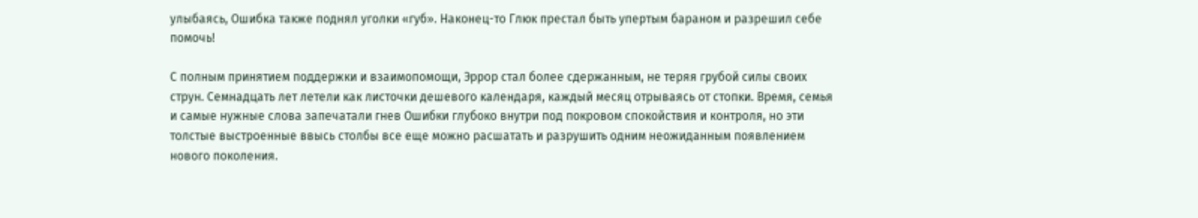улыбаясь, Ошибка также поднял уголки «губ». Наконец-то Глюк престал быть упертым бараном и разрешил себе помочь!

С полным принятием поддержки и взаимопомощи, Эррор стал более сдержанным, не теряя грубой силы своих струн. Семнадцать лет летели как листочки дешевого календаря, каждый месяц отрываясь от стопки. Время, семья и самые нужные слова запечатали гнев Ошибки глубоко внутри под покровом спокойствия и контроля, но эти толстые выстроенные ввысь столбы все еще можно расшатать и разрушить одним неожиданным появлением нового поколения.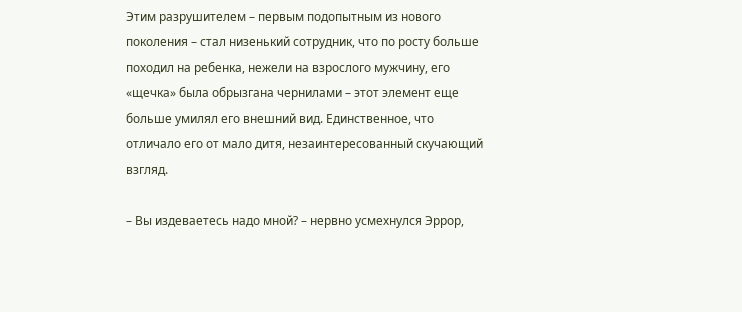Этим разрушителем – первым подопытным из нового поколения – стал низенький сотрудник, что по росту больше походил на ребенка, нежели на взрослого мужчину, его «щечка» была обрызгана чернилами – этот элемент еще больше умилял его внешний вид. Единственное, что отличало его от мало дитя, незаинтересованный скучающий взгляд.

– Вы издеваетесь надо мной? – нервно усмехнулся Эррор,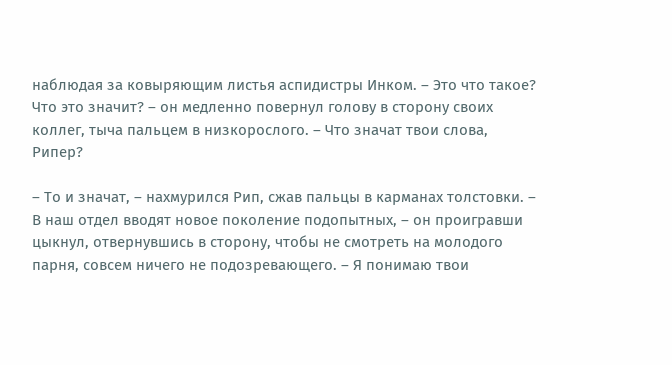наблюдая за ковыряющим листья аспидистры Инком. – Это что такое? Что это значит? – он медленно повернул голову в сторону своих коллег, тыча пальцем в низкорослого. – Что значат твои слова, Рипер?

– То и значат, – нахмурился Рип, сжав пальцы в карманах толстовки. – В наш отдел вводят новое поколение подопытных, – он проигравши цыкнул, отвернувшись в сторону, чтобы не смотреть на молодого парня, совсем ничего не подозревающего. – Я понимаю твои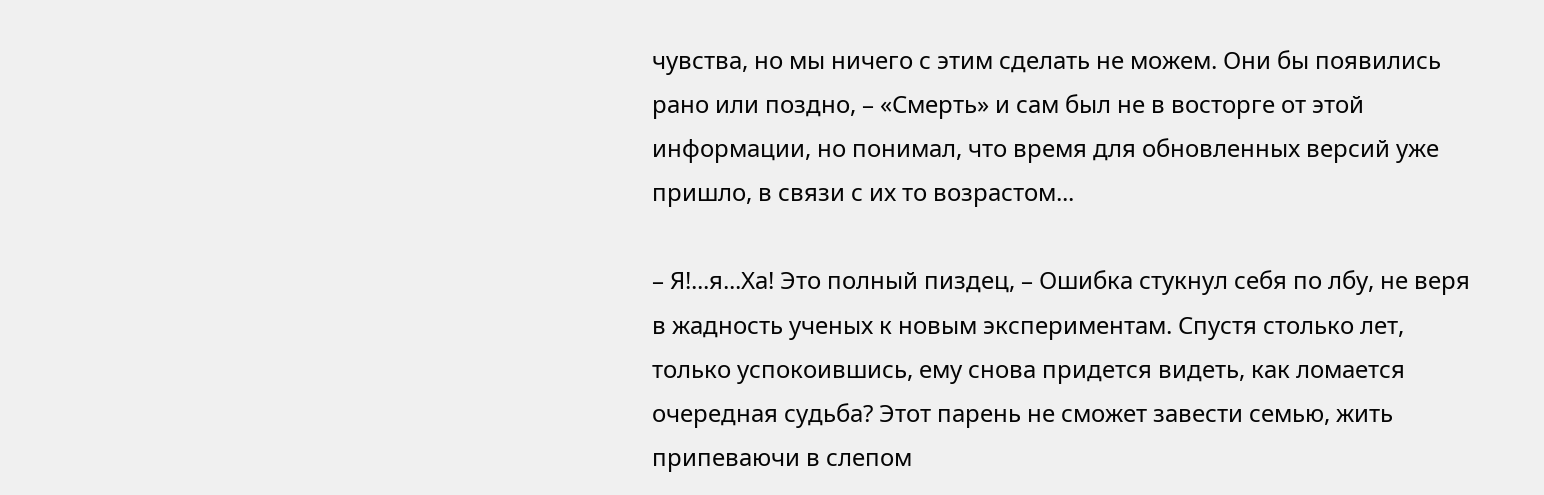чувства, но мы ничего с этим сделать не можем. Они бы появились рано или поздно, – «Смерть» и сам был не в восторге от этой информации, но понимал, что время для обновленных версий уже пришло, в связи с их то возрастом...

– Я!...я...Ха! Это полный пиздец, – Ошибка стукнул себя по лбу, не веря в жадность ученых к новым экспериментам. Спустя столько лет, только успокоившись, ему снова придется видеть, как ломается очередная судьба? Этот парень не сможет завести семью, жить припеваючи в слепом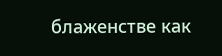блаженстве как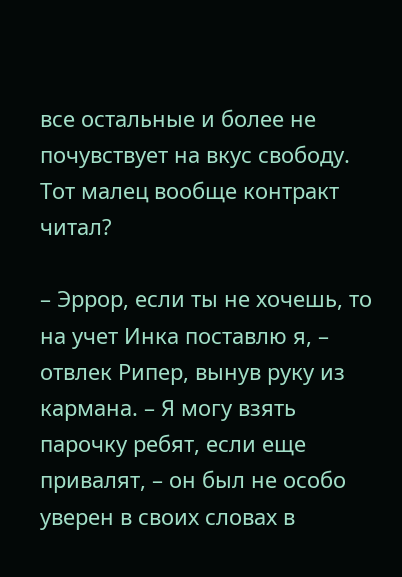все остальные и более не почувствует на вкус свободу. Тот малец вообще контракт читал?

– Эррор, если ты не хочешь, то на учет Инка поставлю я, – отвлек Рипер, вынув руку из кармана. – Я могу взять парочку ребят, если еще привалят, – он был не особо уверен в своих словах в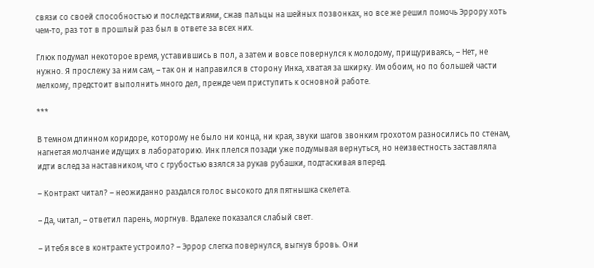связи со своей способностью и последствиями, сжав пальцы на шейных позвонках, но все же решил помочь Эррору хоть чем-то, раз тот в прошлый раз был в ответе за всех них.

Глюк подумал некоторое время, уставившись в пол, а затем и вовсе повернулся к молодому, прищуриваясь, – Нет, не нужно. Я прослежу за ним сам, – так он и направился в сторону Инка, хватая за шкирку. Им обоим, но по большей части мелкому, предстоит выполнить много дел, прежде чем приступить к основной работе.

***

В темном длинном коридоре, которому не было ни конца, ни края, звуки шагов звонким грохотом разносились по стенам, нагнетая молчание идущих в лабораторию. Инк плелся позади уже подумывая вернуться, но неизвестность заставляла идти вслед за наставником, что с грубостью взялся за рукав рубашки, подтаскивая вперед.

– Контракт читал? – неожиданно раздался голос высокого для пятнышка скелета.

– Да, читал, – ответил парень, моргнув. Вдалеке показался слабый свет.

– И тебя все в контракте устроило? – Эррор слегка повернулся, выгнув бровь. Они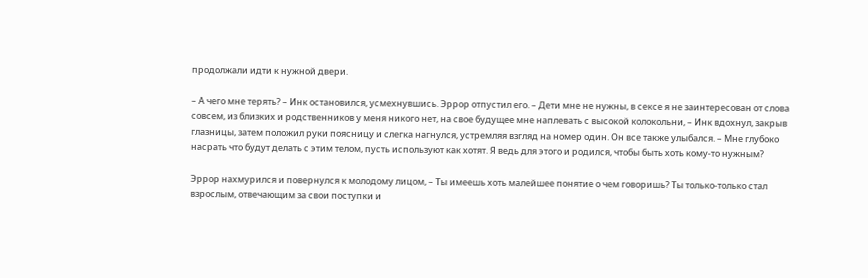продолжали идти к нужной двери.

– А чего мне терять? – Инк остановился, усмехнувшись. Эррор отпустил его. – Дети мне не нужны, в сексе я не заинтересован от слова совсем, из близких и родственников у меня никого нет, на свое будущее мне наплевать с высокой колокольни, – Инк вдохнул, закрыв глазницы, затем положил руки поясницу и слегка нагнулся, устремляя взгляд на номер один. Он все также улыбался. – Мне глубоко насрать что будут делать с этим телом, пусть используют как хотят. Я ведь для этого и родился, чтобы быть хоть кому-то нужным?

Эррор нахмурился и повернулся к молодому лицом, – Ты имеешь хоть малейшее понятие о чем говоришь? Ты только-только стал взрослым, отвечающим за свои поступки и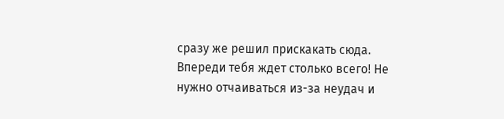сразу же решил прискакать сюда. Впереди тебя ждет столько всего! Не нужно отчаиваться из-за неудач и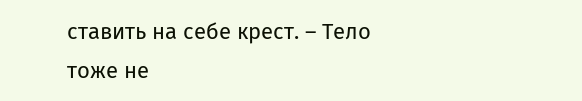ставить на себе крест. – Тело тоже не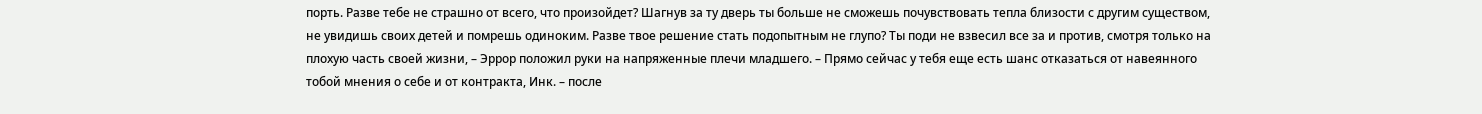порть. Разве тебе не страшно от всего, что произойдет? Шагнув за ту дверь ты больше не сможешь почувствовать тепла близости с другим существом, не увидишь своих детей и помрешь одиноким. Разве твое решение стать подопытным не глупо? Ты поди не взвесил все за и против, смотря только на плохую часть своей жизни, – Эррор положил руки на напряженные плечи младшего. – Прямо сейчас у тебя еще есть шанс отказаться от навеянного тобой мнения о себе и от контракта, Инк. – после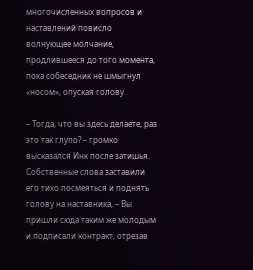многочисленных вопросов и наставлений повисло волнующее молчание, продлившееся до того момента, пока собеседник не шмыгнул «носом», опуская голову.

– Тогда, что вы здесь делаете, раз это так глупо? – громко высказался Инк после затишья. Собственные слова заставили его тихо посмеяться и поднять голову на наставника, – Вы пришли сюда таким же молодым и подписали контракт, отрезав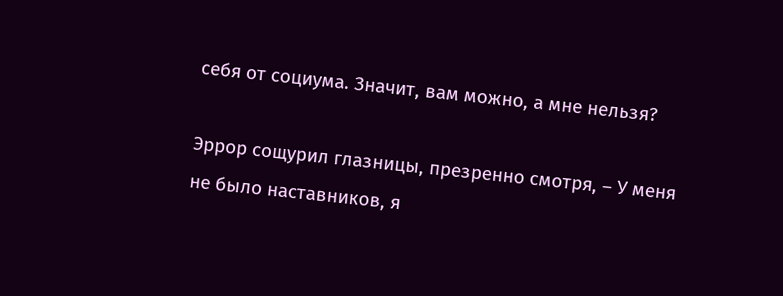себя от социума. Значит, вам можно, а мне нельзя?

Эррор сощурил глазницы, презренно смотря, – У меня не было наставников, я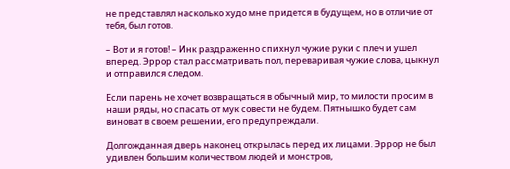не представлял насколько худо мне придется в будущем, но в отличие от тебя, был готов.

– Вот и я готов! – Инк раздраженно спихнул чужие руки с плеч и ушел вперед. Эррор стал рассматривать пол, переваривая чужие слова, цыкнул и отправился следом.

Если парень не хочет возвращаться в обычный мир, то милости просим в наши ряды, но спасать от мук совести не будем. Пятнышко будет сам виноват в своем решении, его предупреждали.

Долгожданная дверь наконец открылась перед их лицами. Эррор не был удивлен большим количеством людей и монстров,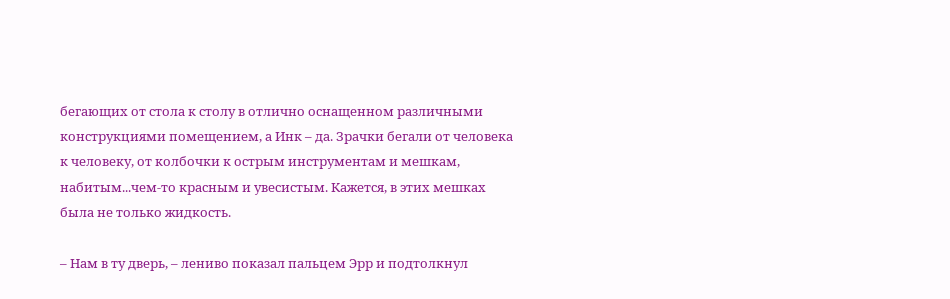бегающих от стола к столу в отлично оснащенном различными конструкциями помещением, а Инк – да. Зрачки бегали от человека к человеку, от колбочки к острым инструментам и мешкам, набитым...чем-то красным и увесистым. Кажется, в этих мешках была не только жидкость.

– Нам в ту дверь, – лениво показал пальцем Эрр и подтолкнул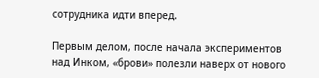сотрудника идти вперед.

Первым делом, после начала экспериментов над Инком, «брови» полезли наверх от нового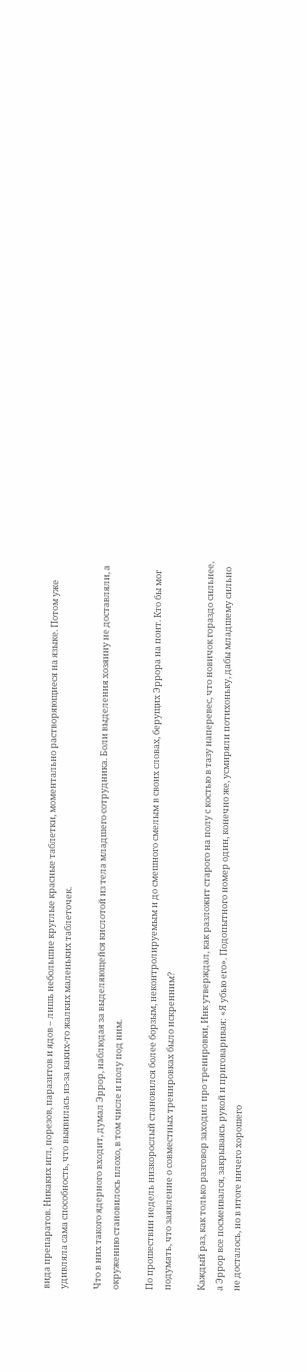вида препаратов. Никаких игл, порезов, паразитов и ядов – лишь небольшие круглые красные таблетки, моментально растворяющиеся на языке. Потом уже удивляла сама способность, что выявилась из-за каких-то жалких маленьких таблеточек.

Что в них такого ядерного входит, думал Эррор, наблюдая за выделяющейся кислотой из тела младшего сотрудника. Боли выделения хозяину не доставляли, а окружению становилось плохо, в том числе и полу под ним.

По прошествии недель низкорослый становился более борзым, неконтролируемым и до смешного смелым в своих словах, берущих Эррора на понт. Кто бы мог подумать, что заявление о совместных тренировках было искренним?

Каждый раз, как только разговор заходил про тренировки, Инк утверждал, как разложит старого на полу с костью в тазу наперевес, что новичок гораздо сильнее, а Эррор все посмеивался, закрываясь рукой и приговаривая: «Я убью его». Подопытного номер один, конечно же, усмиряли потихоньку, дабы младшему сильно не досталось, но в итоге ничего хорошего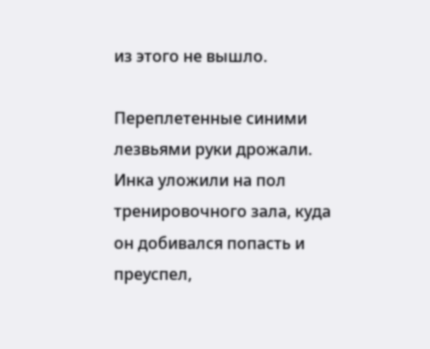из этого не вышло.

Переплетенные синими лезвьями руки дрожали. Инка уложили на пол тренировочного зала, куда он добивался попасть и преуспел,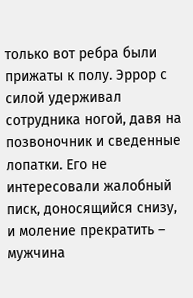только вот ребра были прижаты к полу. Эррор с силой удерживал сотрудника ногой, давя на позвоночник и сведенные лопатки. Его не интересовали жалобный писк, доносящийся снизу, и моление прекратить – мужчина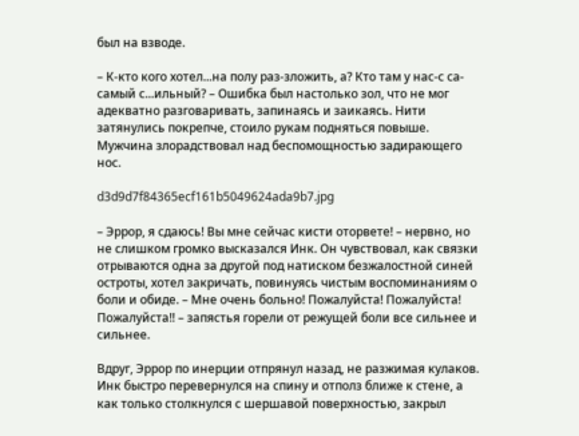был на взводе.

– К-кто кого хотел...на полу раз-зложить, а? Кто там у нас-с са-самый с...ильный? – Ошибка был настолько зол, что не мог адекватно разговаривать, запинаясь и заикаясь. Нити затянулись покрепче, стоило рукам подняться повыше. Мужчина злорадствовал над беспомощностью задирающего нос.

d3d9d7f84365ecf161b5049624ada9b7.jpg

– Эррор, я сдаюсь! Вы мне сейчас кисти оторвете! – нервно, но не слишком громко высказался Инк. Он чувствовал, как связки отрываются одна за другой под натиском безжалостной синей остроты, хотел закричать, повинуясь чистым воспоминаниям о боли и обиде. – Мне очень больно! Пожалуйста! Пожалуйста! Пожалуйста!! – запястья горели от режущей боли все сильнее и сильнее.

Вдруг, Эррор по инерции отпрянул назад, не разжимая кулаков. Инк быстро перевернулся на спину и отполз ближе к стене, а как только столкнулся с шершавой поверхностью, закрыл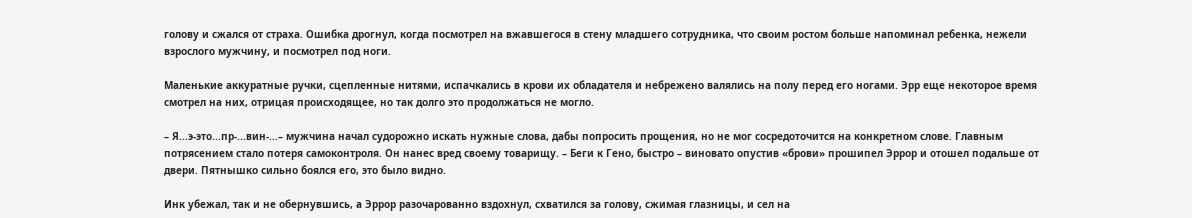голову и сжался от страха. Ошибка дрогнул, когда посмотрел на вжавшегося в стену младшего сотрудника, что своим ростом больше напоминал ребенка, нежели взрослого мужчину, и посмотрел под ноги.

Маленькие аккуратные ручки, сцепленные нитями, испачкались в крови их обладателя и небрежено валялись на полу перед его ногами. Эрр еще некоторое время смотрел на них, отрицая происходящее, но так долго это продолжаться не могло.

– Я...э-это...пр-...вин-...– мужчина начал судорожно искать нужные слова, дабы попросить прощения, но не мог сосредоточится на конкретном слове. Главным потрясением стало потеря самоконтроля. Он нанес вред своему товарищу. – Беги к Гено, быстро – виновато опустив «брови» прошипел Эррор и отошел подальше от двери. Пятнышко сильно боялся его, это было видно.

Инк убежал, так и не обернувшись, а Эррор разочарованно вздохнул, схватился за голову, сжимая глазницы, и сел на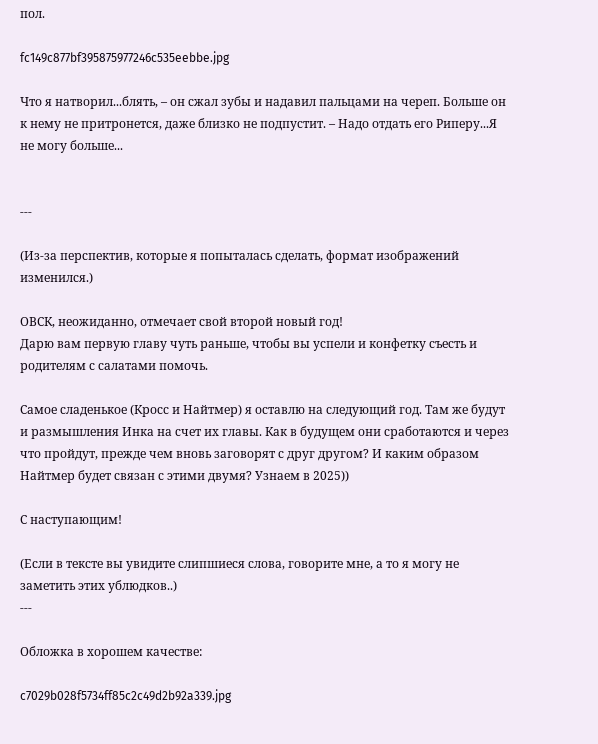пол.

fc149c877bf395875977246c535eebbe.jpg

Что я натворил...блять, – он сжал зубы и надавил пальцами на череп. Больше он к нему не притронется, даже близко не подпустит. – Надо отдать его Риперу...Я не могу больше...


---

(Из-за перспектив, которые я попыталась сделать, формат изображений изменился.)

ОВСК, неожиданно, отмечает свой второй новый год!
Дарю вам первую главу чуть раньше, чтобы вы успели и конфетку съесть и родителям с салатами помочь.

Самое сладенькое (Кросс и Найтмер) я оставлю на следующий год. Там же будут и размышления Инка на счет их главы. Как в будущем они сработаются и через что пройдут, прежде чем вновь заговорят с друг другом? И каким образом Найтмер будет связан с этими двумя? Узнаем в 2025))

С наступающим!

(Если в тексте вы увидите слипшиеся слова, говорите мне, а то я могу не заметить этих ублюдков..)
---

Обложка в хорошем качестве:

c7029b028f5734ff85c2c49d2b92a339.jpg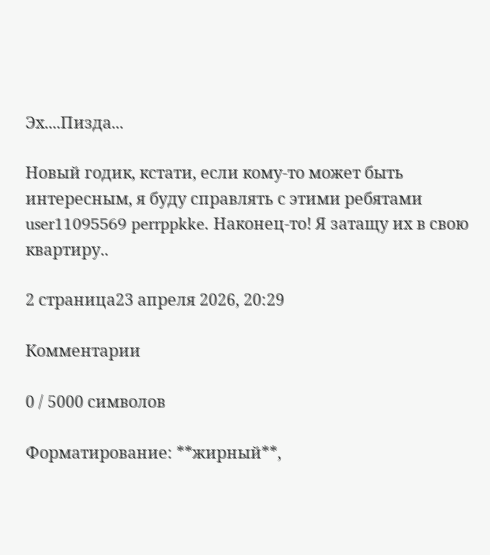Эх....Пизда...

Новый годик, кстати, если кому-то может быть интересным, я буду справлять с этими ребятами user11095569 perrppkke. Наконец-то! Я затащу их в свою квартиру..

2 страница23 апреля 2026, 20:29

Комментарии

0 / 5000 символов

Форматирование: **жирный**,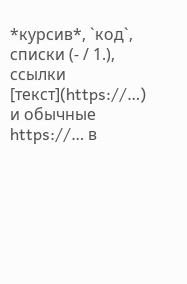*курсив*, `код`, списки (- / 1.), ссылки [текст](https://…) и обычные https://… в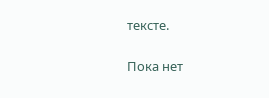тексте.

Пока нет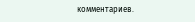комментариев.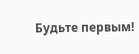Будьте первым!